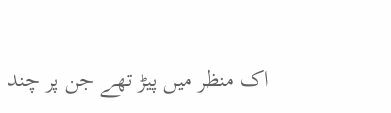اک منظر میں پیڑ تھے جن پر چند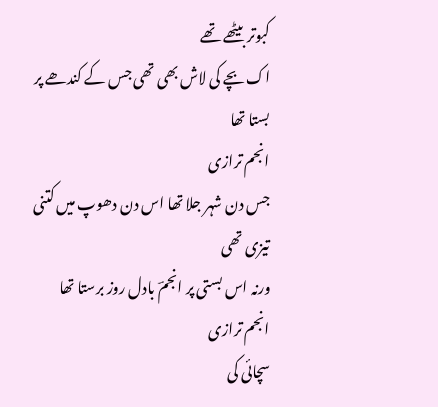کبوتر بیٹھے تھے
اک بچے کی لاش بھی تھی جس کے کندھے پر بستا تھا
انجم ترازی
جس دن شہر جلا تھا اس دن دھوپ میں کتنی تیزی تھی
ورنہ اس بستی پر انجمؔ بادل روز برستا تھا
انجم ترازی
سچائی کی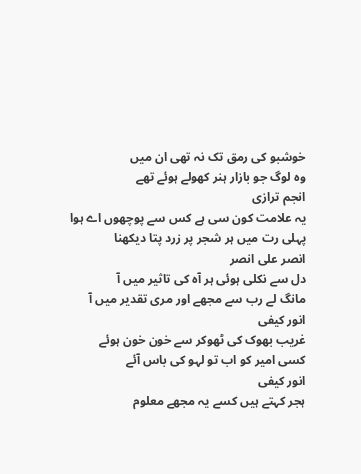خوشبو کی رمق تک نہ تھی ان میں
وہ لوگ جو بازار ہنر کھولے ہوئے تھے
انجم ترازی
یہ علامت کون سی ہے کس سے پوچھوں اے ہوا
پہلی رت میں ہر شجر پر زرد پتا دیکھنا
انصر علی انصر
دل سے نکلی ہوئی ہر آہ کی تاثیر میں آ
مانگ لے رب سے مجھے اور مری تقدیر میں آ
انور کیفی
غریب بھوک کی ٹھوکر سے خون خون ہوئے
کسی امیر کو اب تو لہو کی باس آئے
انور کیفی
ہجر کہتے ہیں کسے یہ مجھے معلوم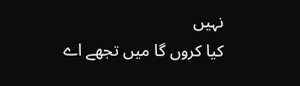نہیں
کیا کروں گا میں تجھے اے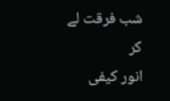شب فرقت لے کر
انور کیفی